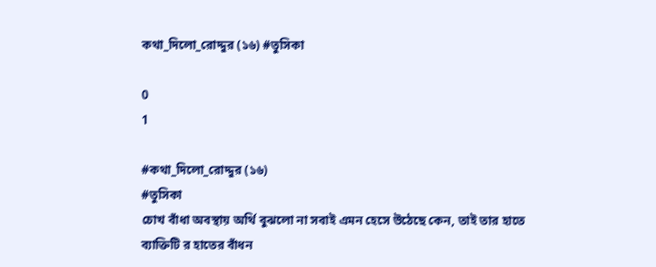কথা_দিলো_রোদ্দুর (১৬) #তুসিকা

0
1

#কথা_দিলো_রোদ্দুর (১৬)
#তুসিকা
চোখ বাঁধা অবস্থায় অর্থি বুঝলো না সবাই এমন হেসে উঠেছে কেন, তাই তার হাতে ব্যাক্তিটি র হাতের বাঁধন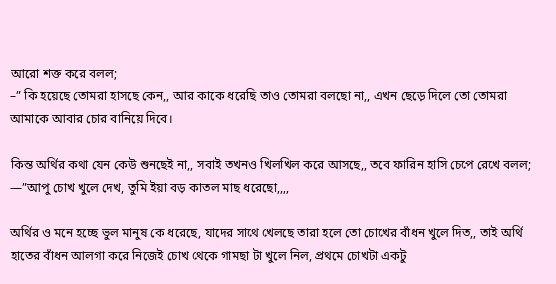আরো শক্ত করে বলল;
–” কি হয়েছে তোমরা হাসছে কেন,, আর কাকে ধরেছি তাও তোমরা বলছো না,, এখন ছেড়ে দিলে তো তোমরা আমাকে আবার চোর বানিয়ে দিবে।

কিন্ত অর্থির কথা যেন কেউ শুনছেই না,, সবাই তখনও খিলখিল করে আসছে,, তবে ফারিন হাসি চেপে রেখে বলল;
—”আপু চোখ খুলে দেখ, তুমি ইয়া বড় কাতল মাছ ধরেছো,,,,

অর্থির ও মনে হচ্ছে ভুল মানুষ কে ধরেছে, যাদের সাথে খেলছে তারা হলে তো চোখের বাঁধন খুলে দিত,, তাই অর্থি হাতের বাঁধন আলগা করে নিজেই চোখ থেকে গামছা টা খুলে নিল, প্রথমে চোখটা একটু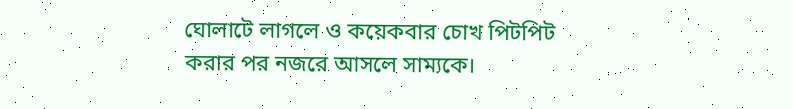ঘোলাটে লাগলে ও কয়েকবার চোখ পিটপিট করার পর নজরে আসলে সাম্যকে।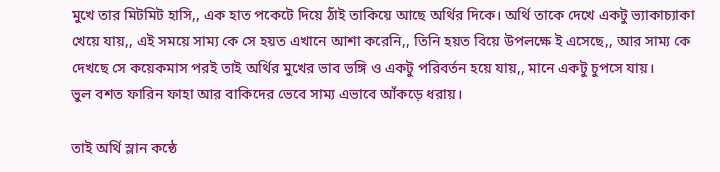মুখে তার মিটমিট হাসি,, এক হাত পকেটে দিয়ে ঠাঁই তাকিয়ে আছে অর্থির দিকে। অর্থি তাকে দেখে একটু ভ্যাকাচ্যাকা খেয়ে যায়,, এই সময়ে সাম্য কে সে হয়ত এখানে আশা করেনি,, তিনি হয়ত বিয়ে উপলক্ষে ই এসেছে,, আর সাম্য কে দেখছে সে কয়েকমাস পরই তাই অর্থির মুখের ভাব ভঙ্গি ও একটু পরিবর্তন হয়ে যায়,, মানে একটু চুপসে যায়।
ভুল বশত ফারিন ফাহা আর বাকিদের ভেবে সাম্য এভাবে আঁকড়ে ধরায়।

তাই অর্থি স্লান কন্ঠে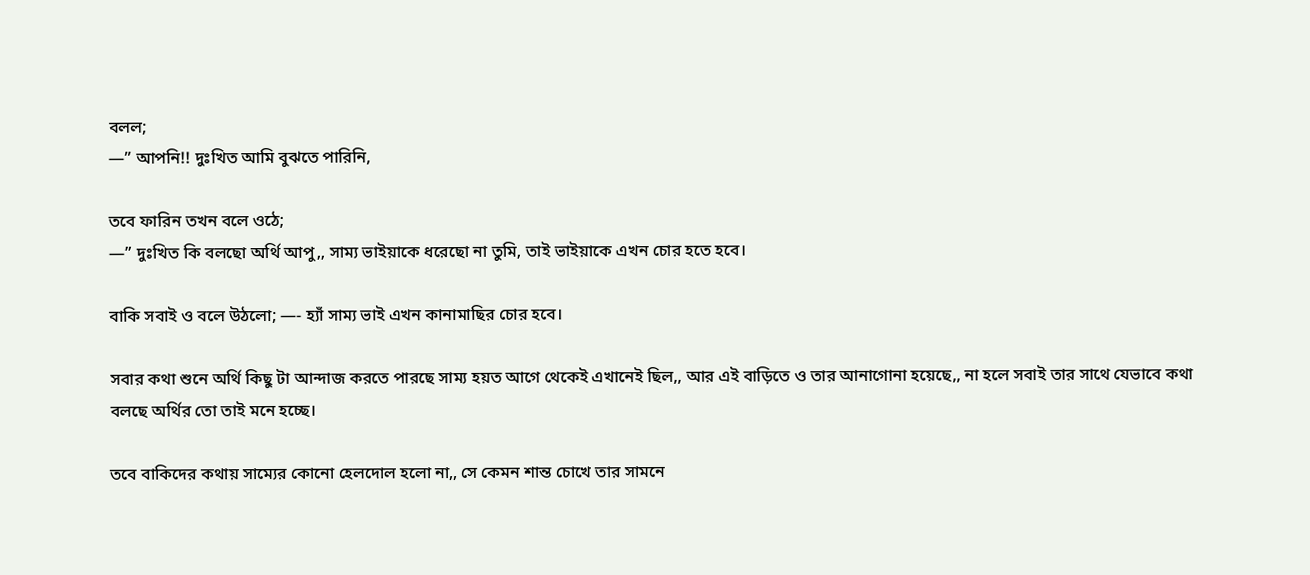বলল;
—” আপনি!! দুঃখিত আমি বুঝতে পারিনি,

তবে ফারিন তখন বলে ওঠে;
—” দুঃখিত কি বলছো অর্থি আপু,, সাম্য ভাইয়াকে ধরেছো না তুমি, তাই ভাইয়াকে এখন চোর হতে হবে।

বাকি সবাই ও বলে উঠলো; —- হ্যাঁ সাম্য ভাই এখন কানামাছির চোর হবে।

সবার কথা শুনে অর্থি কিছু টা আন্দাজ করতে পারছে সাম্য হয়ত আগে থেকেই এখানেই ছিল,, আর এই বাড়িতে ও তার আনাগোনা হয়েছে,, না হলে সবাই তার সাথে যেভাবে কথা বলছে অর্থির তো তাই মনে হচ্ছে।

তবে বাকিদের কথায় সাম্যের কোনো হেলদোল হলো না,, সে কেমন শান্ত চোখে তার সামনে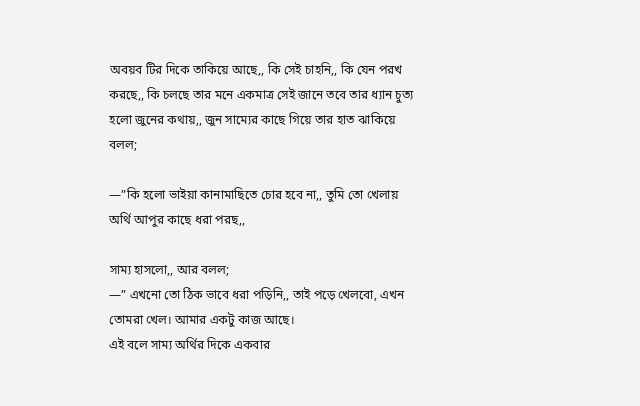অবয়ব টির দিকে তাকিয়ে আছে,, কি সেই চাহনি,, কি যেন পরখ করছে,, কি চলছে তার মনে একমাত্র সেই জানে তবে তার ধ্যান চুত্য হলো জুনের কথায়,, জুন সাম্যের কাছে গিয়ে তার হাত ঝাকিয়ে বলল;

—”কি হলো ভাইয়া কানামাছিতে চোর হবে না,, তুমি তো খেলায় অর্থি আপুর কাছে ধরা পরছ,,

সাম্য হাসলো,, আর বলল;
—” এখনো তো ঠিক ভাবে ধরা পড়িনি,, তাই পড়ে খেলবো, এখন তোমরা খেল। আমার একটু কাজ আছে।
এই বলে সাম্য অর্থির দিকে একবার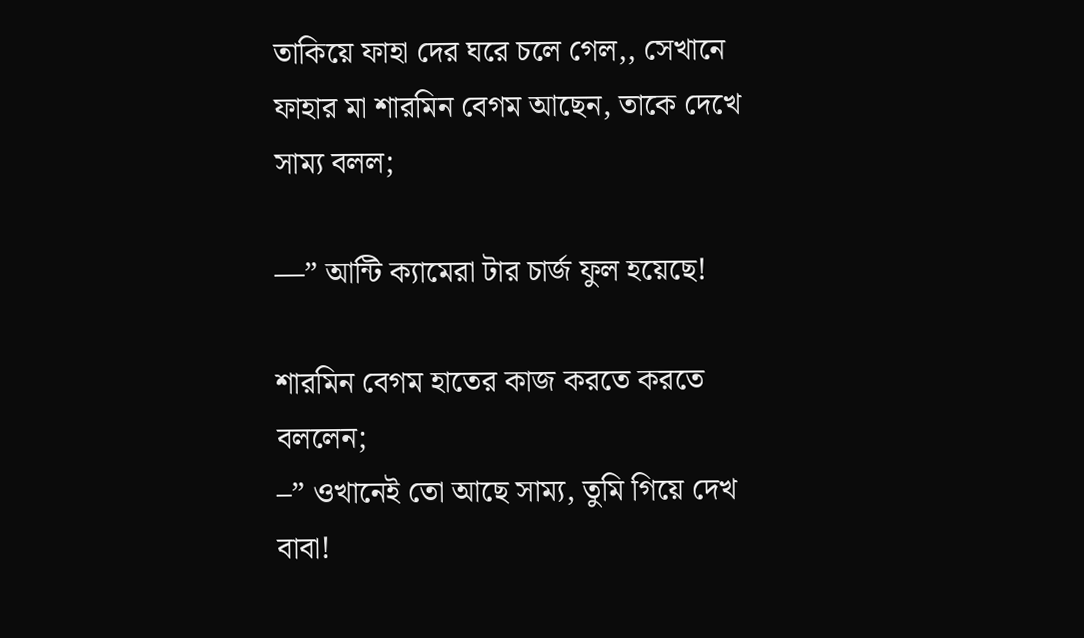তাকিয়ে ফাহা দের ঘরে চলে গেল,, সেখানে ফাহার মা শারমিন বেগম আছেন, তাকে দেখে সাম্য বলল;

—” আন্টি ক্যামেরা টার চার্জ ফুল হয়েছে!

শারমিন বেগম হাতের কাজ করতে করতে বললেন;
–” ওখানেই তো আছে সাম্য, তুমি গিয়ে দেখ বাবা!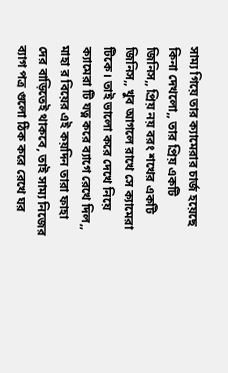সাম্য গিয়ে তার ক্যামেরার চার্জ হয়েছে কিনা দেখলো,, তার প্রিয় একটি জিনিস,, প্রিয় নয় বরং শখের একটি জিনিস,, খুব আগলে রাখে সে ক্যামেরা টিকে। তাই ভালো করে দেখে নিয়ে ক্যামেরা টি যত্ন করে ব্যাগে রেখে দিল,, মাহা র বিয়ের এই কয়দিন তারা ফাহা দের বাড়িতেই থাকবে, তাই সাম্য নিজের ব্যাগ পত্র গুলো ঠিক করে রেখে ঘর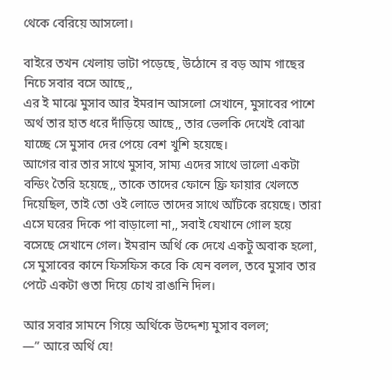থেকে বেরিয়ে আসলো।

বাইরে তখন খেলায় ভাটা পড়েছে, উঠোনে র বড় আম গাছের নিচে সবার বসে আছে,,
এর ই মাঝে মুসাব আর ইমরান আসলো সেখানে, মুসাবের পাশে অর্থ তার হাত ধরে দাঁড়িয়ে আছে,, তার ভেলকি দেখেই বোঝা যাচ্ছে সে মুসাব দের পেয়ে বেশ খুশি হয়েছে।
আগের বার তার সাথে মুসাব, সাম্য এদের সাথে ভালো একটা বন্ডিং তৈরি হয়েছে,, তাকে তাদের ফোনে ফ্রি ফায়ার খেলতে দিয়েছিল, তাই তো ওই লোভে তাদের সাথে আঁটকে রয়েছে। তারা এসে ঘরের দিকে পা বাড়ালো না,, সবাই যেখানে গোল হয়ে বসেছে সেখানে গেল। ইমরান অর্থি কে দেখে একটু অবাক হলো, সে মুসাবের কানে ফিসফিস করে কি যেন বলল, তবে মুসাব তার পেটে একটা গুতা দিয়ে চোখ রাঙানি দিল।

আর সবার সামনে গিয়ে অর্থিকে উদ্দেশ্য মুসাব বলল;
—” আরে অর্থি যে!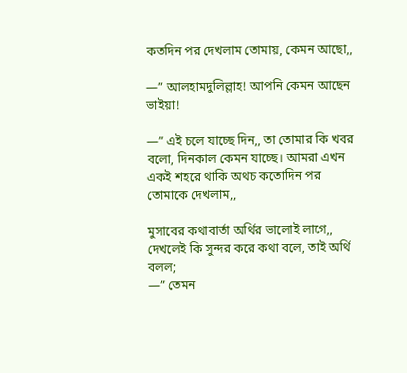কতদিন পর দেখলাম তোমায়, কেমন আছো,,

—” আলহামদুলিল্লাহ! আপনি কেমন আছেন ভাইয়া!

—” এই চলে যাচ্ছে দিন,, তা তোমার কি খবর বলো, দিনকাল কেমন যাচ্ছে। আমরা এখন একই শহরে থাকি অথচ কতোদিন পর তোমাকে দেখলাম,,

মুসাবের কথাবার্তা অর্থির ভালোই লাগে,, দেখলেই কি সুন্দর করে কথা বলে, তাই অর্থি বলল;
—” তেমন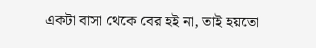একটা বাসা থেকে বের হই না, তাই হয়তো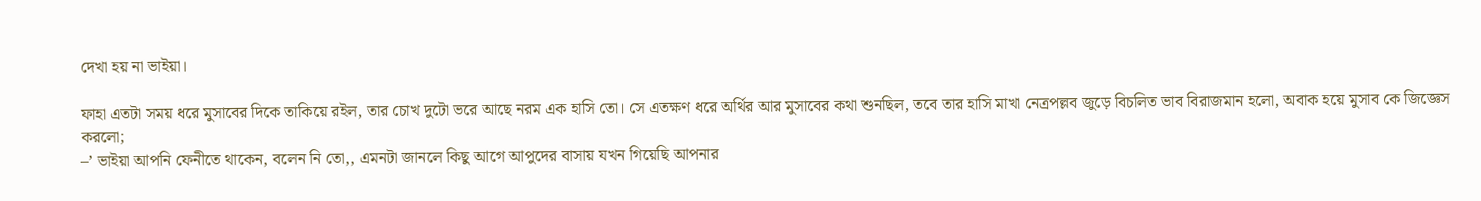দেখা হয় না ভাইয়া।

ফাহা এতটা সময় ধরে মুসাবের দিকে তাকিয়ে রইল, তার চোখ দুটো ভরে আছে নরম এক হাসি তো। সে এতক্ষণ ধরে অর্থির আর মুসাবের কথা শুনছিল, তবে তার হাসি মাখা নেত্রপল্লব জুড়ে বিচলিত ভাব বিরাজমান হলো, অবাক হয়ে মুসাব কে জিজ্ঞেস করলো;
–’ ভাইয়া আপনি ফেনীতে থাকেন, বলেন নি তো,, এমনটা জানলে কিছু আগে আপুদের বাসায় যখন গিয়েছি আপনার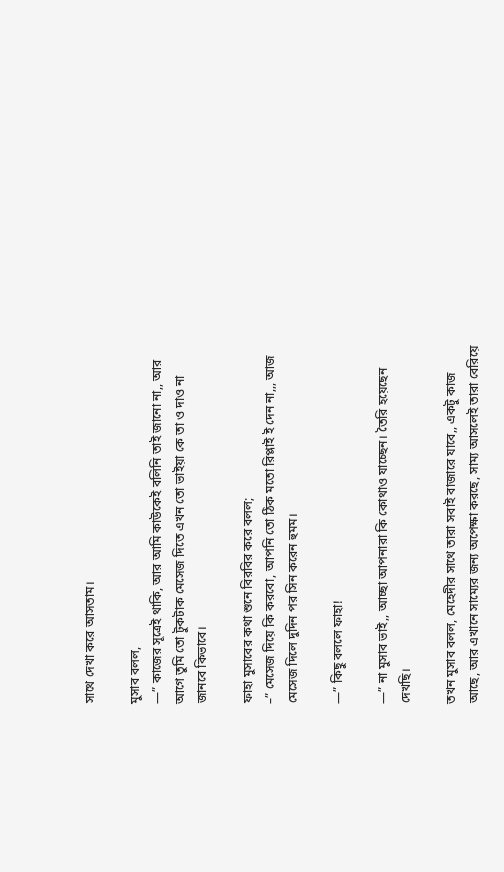সাথে দেখা করে আসতাম।

মুসাব বলল,
—” কাজের সূত্রেই থাকি, আর আমি কাউকেই বলিনি তাই জানো না,, আর আগে তুমি তো টুকটাক মেসেজ দিতে এখন তো ভাইয়া কে তা ও দাও না জানবে কিভাবে।

ফাহা মুসাবের কথা শুনে বিরবির করে বলল;
–” মেসেজ দিয়ে কি করবো, আপনি তো ঠিক মতো রিপ্লাই ই দেন না,,, আজ মেসেজ দিলে দুদিন পর সিন করেন হুমম।

—” কিছু বললে ফাহা!

—” না মুসাব ভাই,, আচ্ছা আপনারা কি কোথাও যাচ্ছেন। তৈরি হয়েছেন দেখছি।

তখন মুসাব বলল, মেহেদীর সাথে তারা সবাই বাজারে যাবে,, একটু কাজ আছে, আর এখানে সাম্যের জন্য অপেক্ষা করছে, সাম্য আসলেই তারা বেরিয়ে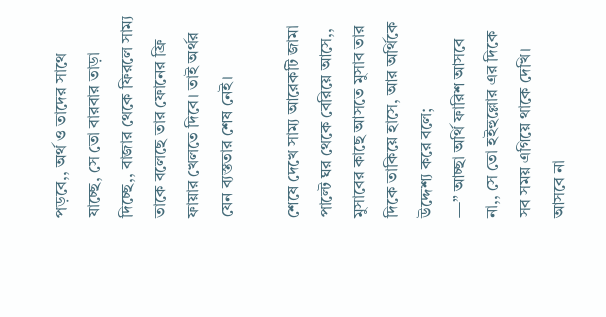পড়বে,, অর্থ ও তাদের সাথে যাচ্ছে, সে তো বারবার তাড়া দিচ্ছে,, বাজার থেকে ফিরলে সাম্য তাকে বলেছে তার ফোনের ফ্রি ফায়ার খেলতে দিবে। তাই অর্থর যেন ব্যস্ততার শেষ নেই।

শেষে দেখে সাম্য আরেকটি জামা পাল্টে ঘর থেকে বেরিয়ে আসে,, মুসাবের কাছে আসতে মুসাব তার দিকে তাকিয়ে হাসে, আর অর্থিকে উদ্দেশ্য করে বলে;
—” আচ্ছা অর্থি ফারিশ আসবে না,, সে তো হইহুল্লোর এর দিকে সব সময় এগিয়ে থাকে দেখি। আসবে না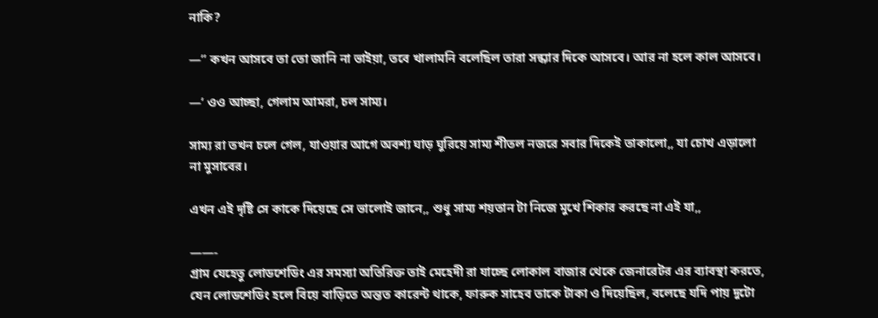নাকি?

—” কখন আসবে তা তো জানি না ভাইয়া, তবে খালামনি বলেছিল তারা সন্ধ্যার দিকে আসবে। আর না হলে কাল আসবে।

—’ ওও আচ্ছা, গেলাম আমরা, চল সাম্য।

সাম্য রা তখন চলে গেল, যাওয়ার আগে অবশ্য ঘাড় ঘুরিয়ে সাম্য শীতল নজরে সবার দিকেই তাকালো,, যা চোখ এড়ালো না মুসাবের।

এখন এই দৃষ্টি সে কাকে দিয়েছে সে ভালোই জানে,, শুধু সাম্য শয়তান টা নিজে মুখে শিকার করছে না এই যা,,

——-
গ্রাম যেহেতু লোডশেডিং এর সমস্যা অতিরিক্ত তাই মেহেদী রা যাচ্ছে লোকাল বাজার থেকে জেনারেটর এর ব্যাবস্থা করতে, যেন লোডশেডিং হলে বিয়ে বাড়িতে অন্তত কারেন্ট থাকে, ফারুক সাহেব তাকে টাকা ও দিয়েছিল, বলেছে যদি পায় দুটো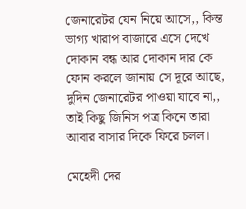জেনারেটর যেন নিয়ে আসে,, কিন্ত ভাগ্য খারাপ বাজারে এসে দেখে দোকান বন্ধ আর দোকান দার কে ফোন করলে জানায় সে দূরে আছে, দুদিন জেনারেটর পাওয়া যাবে না,, তাই কিছু জিনিস পত্র কিনে তারা আবার বাসার দিকে ফিরে চলল।

মেহেদী দের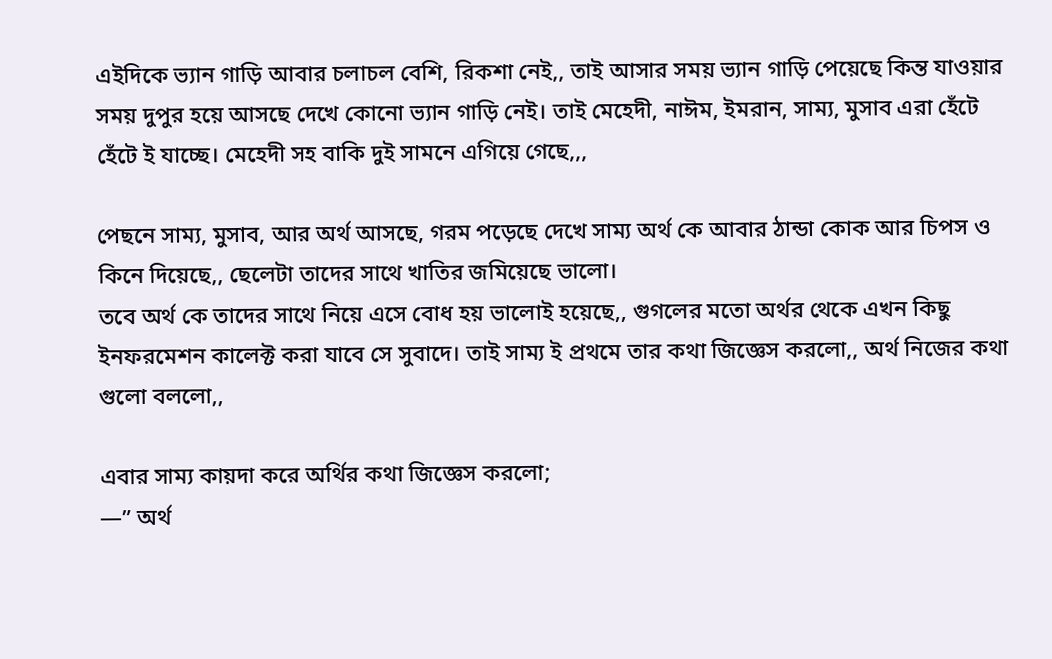এইদিকে ভ্যান গাড়ি আবার চলাচল বেশি, রিকশা নেই,, তাই আসার সময় ভ্যান গাড়ি পেয়েছে কিন্ত যাওয়ার সময় দুপুর হয়ে আসছে দেখে কোনো ভ্যান গাড়ি নেই। তাই মেহেদী, নাঈম, ইমরান, সাম্য, মুসাব এরা হেঁটে হেঁটে ই যাচ্ছে। মেহেদী সহ বাকি দুই সামনে এগিয়ে গেছে,,,

পেছনে সাম্য, মুসাব, আর অর্থ আসছে, গরম পড়েছে দেখে সাম্য অর্থ কে আবার ঠান্ডা কোক আর চিপস ও কিনে দিয়েছে,, ছেলেটা তাদের সাথে খাতির জমিয়েছে ভালো।
তবে অর্থ কে তাদের সাথে নিয়ে এসে বোধ হয় ভালোই হয়েছে,, গুগলের মতো অর্থর থেকে এখন কিছু ইনফরমেশন কালেক্ট করা যাবে সে সুবাদে। তাই সাম্য ই প্রথমে তার কথা জিজ্ঞেস করলো,, অর্থ নিজের কথা গুলো বললো,,

এবার সাম্য কায়দা করে অর্থির কথা জিজ্ঞেস করলো;
—” অর্থ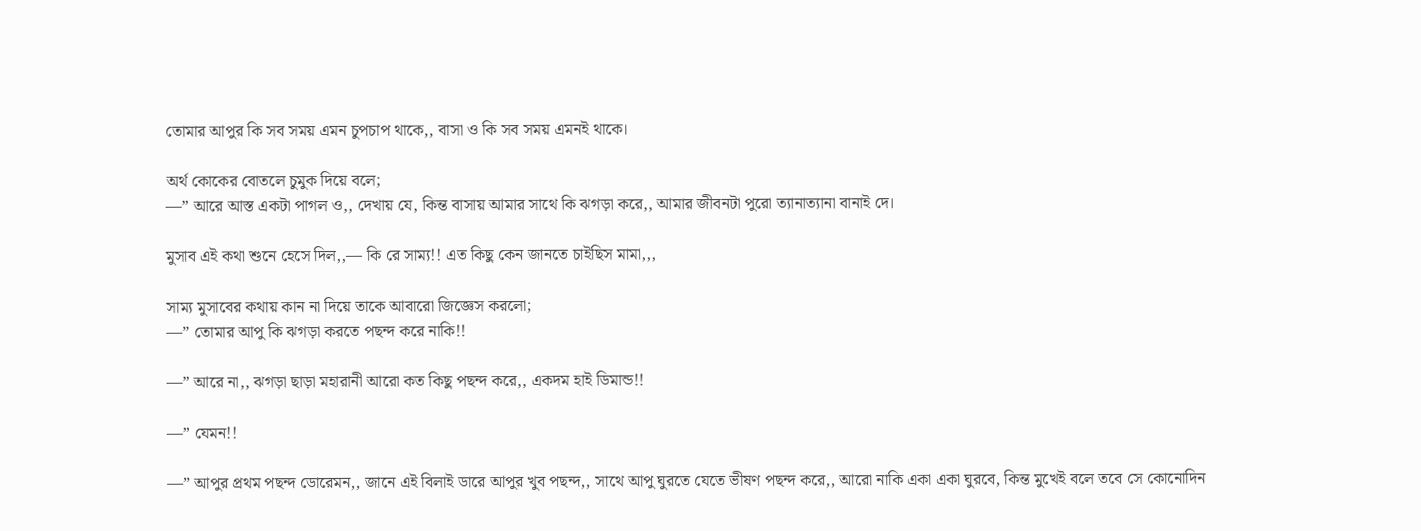তোমার আপুর কি সব সময় এমন চুপচাপ থাকে,, বাসা ও কি সব সময় এমনই থাকে।

অর্থ কোকের বোতলে চুমুক দিয়ে বলে;
—” আরে আস্ত একটা পাগল ও,, দেখায় যে, কিন্ত বাসায় আমার সাথে কি ঝগড়া করে,, আমার জীবনটা পুরো ত্যানাত্যানা বানাই দে।

মুসাব এই কথা শুনে হেসে দিল,,— কি রে সাম্য!! এত কিছু কেন জানতে চাইছিস মামা,,,

সাম্য মুসাবের কথায় কান না দিয়ে তাকে আবারো জিজ্ঞেস করলো;
—” তোমার আপু কি ঝগড়া করতে পছন্দ করে নাকি!!

—” আরে না,, ঝগড়া ছাড়া মহারানী আরো কত কিছু পছন্দ করে,, একদম হাই ডিমান্ড!!

—” যেমন!!

—” আপুর প্রথম পছন্দ ডোরেমন,, জানে এই বিলাই ডারে আপুর খুব পছন্দ,, সাথে আপু ঘুরতে যেতে ভীষণ পছন্দ করে,, আরো নাকি একা একা ঘুরবে, কিন্ত মুখেই বলে তবে সে কোনোদিন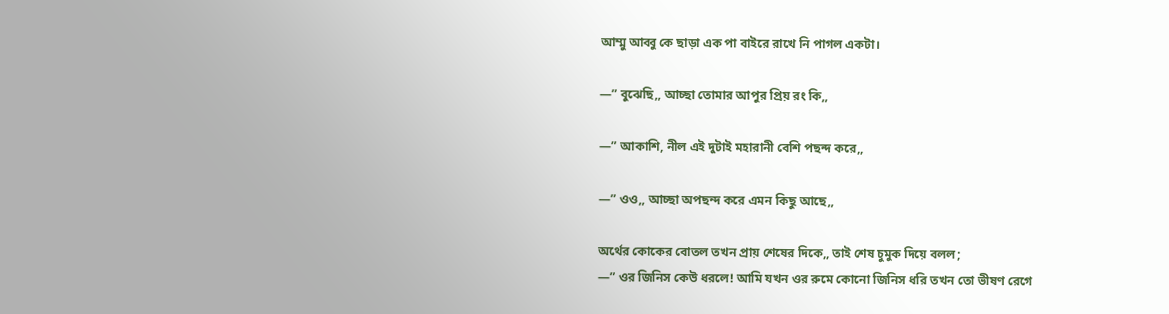আম্মু আব্বু কে ছাড়া এক পা বাইরে রাখে নি পাগল একটা।

—” বুঝেছি,, আচ্ছা তোমার আপুর প্রিয় রং কি,,

—” আকাশি, নীল এই দুটাই মহারানী বেশি পছন্দ করে,,

—” ওও,, আচ্ছা অপছন্দ করে এমন কিছু আছে,,

অর্থের কোকের বোতল তখন প্রায় শেষের দিকে,, তাই শেষ চুমুক দিয়ে বলল;
—” ওর জিনিস কেউ ধরলে! আমি যখন ওর রুমে কোনো জিনিস ধরি তখন তো ভীষণ রেগে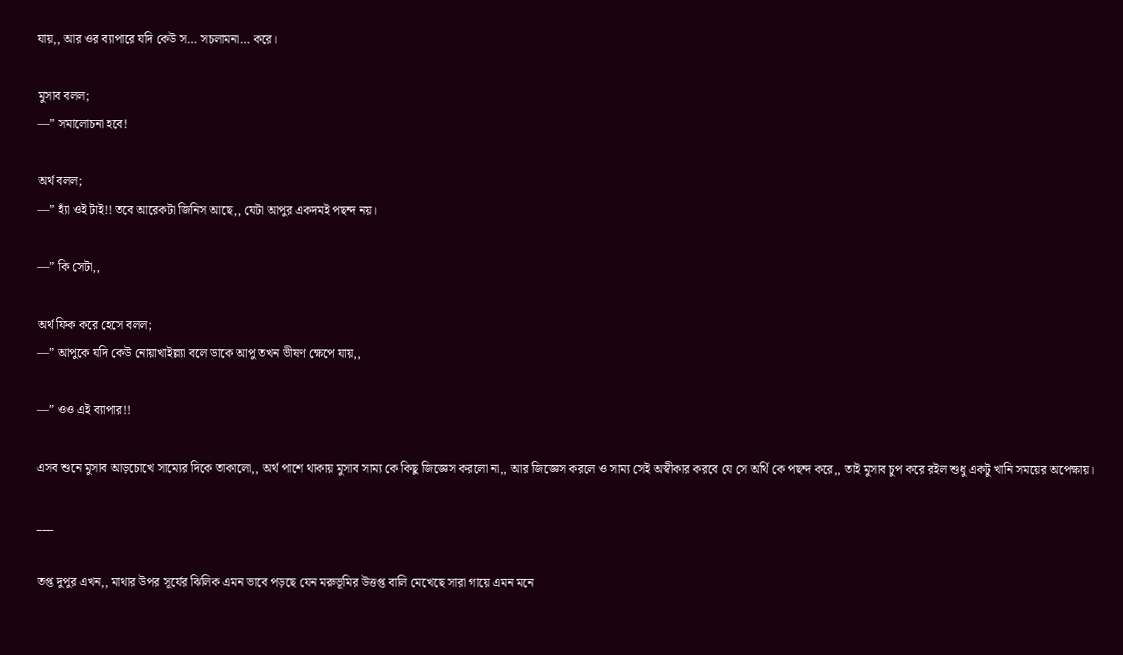যায়,, আর ওর ব্যাপারে যদি কেউ স… সচলামনা… করে।

মুসাব বলল;
—” সমালোচনা হবে!

অর্থ বলল;
—” হ্যাঁ ওই টাই!! তবে আরেকটা জিনিস আছে,, যেটা আপুর একদমই পছন্দ নয়।

—” কি সেটা,,

অর্থ ফিক করে হেসে বলল;
—” আপুকে যদি কেউ নোয়াখাইল্ল্যা বলে ডাকে আপু তখন ভীষণ ক্ষেপে যায়,,

—” ওও এই ব্যাপার!!

এসব শুনে মুসাব আড়চোখে সাম্যের দিকে তাকালো,, অর্থ পাশে থাকায় মুসাব সাম্য কে কিছু জিজ্ঞেস করলো না,, আর জিজ্ঞেস করলে ও সাম্য সেই অস্বীকার করবে যে সে অর্থি কে পছন্দ করে,, তাই মুসাব চুপ করে রইল শুধু একটু খানি সময়ের অপেক্ষায়।

___

তপ্ত দুপুর এখন,, মাথার উপর সূর্যের ঝিলিক এমন ভাবে পড়ছে যেন মরুভূমির উত্তপ্ত বালি মেখেছে সারা গায়ে এমন মনে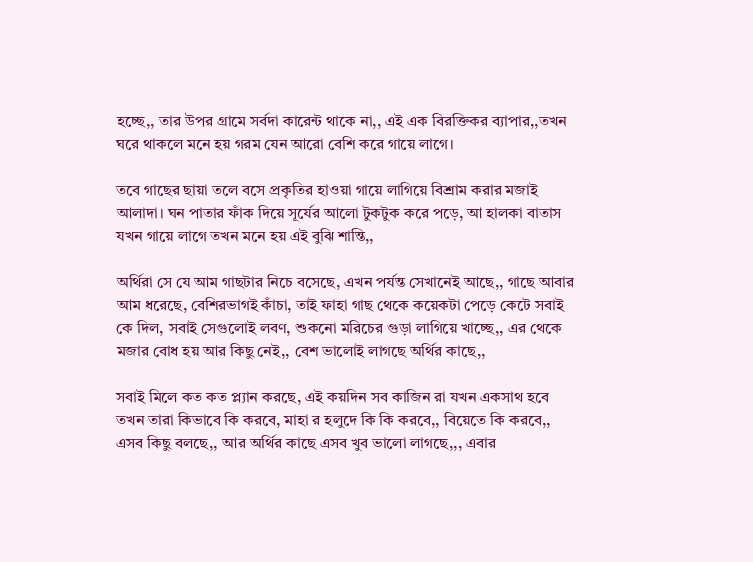হচ্ছে,, তার উপর গ্রামে সর্বদা কারেন্ট থাকে না,, এই এক বিরক্তিকর ব্যাপার,,তখন ঘরে থাকলে মনে হয় গরম যেন আরো বেশি করে গায়ে লাগে।

তবে গাছের ছায়া তলে বসে প্রকৃতির হাওয়া গায়ে লাগিয়ে বিশ্রাম করার মজাই আলাদা। ঘন পাতার ফাঁক দিয়ে সূর্যের আলো টুকটুক করে পড়ে, আ হালকা বাতাস যখন গায়ে লাগে তখন মনে হয় এই বুঝি শান্তি,,

অর্থিরা সে যে আম গাছটার নিচে বসেছে, এখন পর্যন্ত সেখানেই আছে,, গাছে আবার আম ধরেছে, বেশিরভাগই কাঁচা, তাই ফাহা গাছ থেকে কয়েকটা পেড়ে কেটে সবাই কে দিল, সবাই সেগুলোই লবণ, শুকনো মরিচের গুড়া লাগিয়ে খাচ্ছে,, এর থেকে মজার বোধ হয় আর কিছু নেই,, বেশ ভালোই লাগছে অর্থির কাছে,,

সবাই মিলে কত কত প্ল্যান করছে, এই কয়দিন সব কাজিন রা যখন একসাথ হবে তখন তারা কিভাবে কি করবে, মাহা র হলুদে কি কি করবে,, বিয়েতে কি করবে,, এসব কিছু বলছে,, আর অর্থির কাছে এসব খুব ভালো লাগছে,,, এবার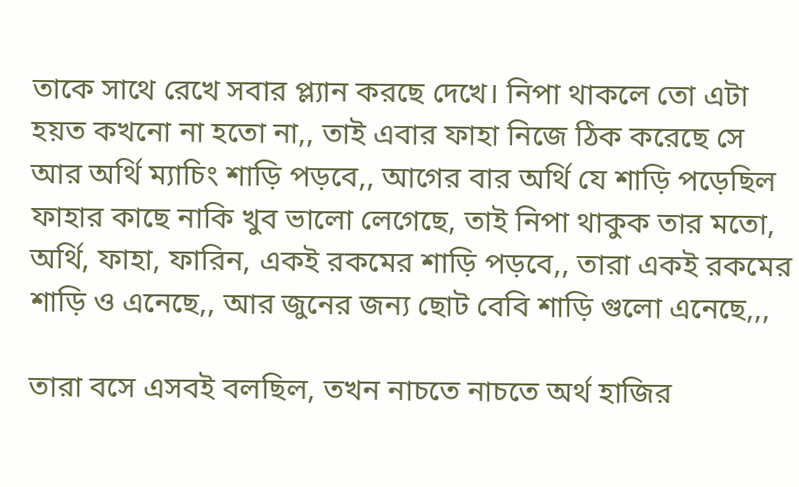তাকে সাথে রেখে সবার প্ল্যান করছে দেখে। নিপা থাকলে তো এটা হয়ত কখনো না হতো না,, তাই এবার ফাহা নিজে ঠিক করেছে সে আর অর্থি ম্যাচিং শাড়ি পড়বে,, আগের বার অর্থি যে শাড়ি পড়েছিল ফাহার কাছে নাকি খুব ভালো লেগেছে, তাই নিপা থাকুক তার মতো, অর্থি, ফাহা, ফারিন, একই রকমের শাড়ি পড়বে,, তারা একই রকমের শাড়ি ও এনেছে,, আর জুনের জন্য ছোট বেবি শাড়ি গুলো এনেছে,,,

তারা বসে এসবই বলছিল, তখন নাচতে নাচতে অর্থ হাজির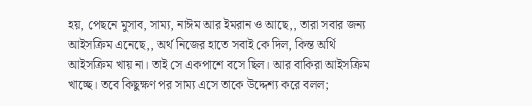হয়, পেছনে মুসাব, সাম্য, নাঈম আর ইমরান ও আছে,, তারা সবার জন্য আইসক্রিম এনেছে,, অর্থ নিজের হাতে সবাই কে দিল, কিন্ত অর্থি আইসক্রিম খায় না। তাই সে একপাশে বসে ছিল। আর বাকিরা আইসক্রিম খাচ্ছে। তবে কিছুক্ষণ পর সাম্য এসে তাকে উদ্দেশ্য করে বলল;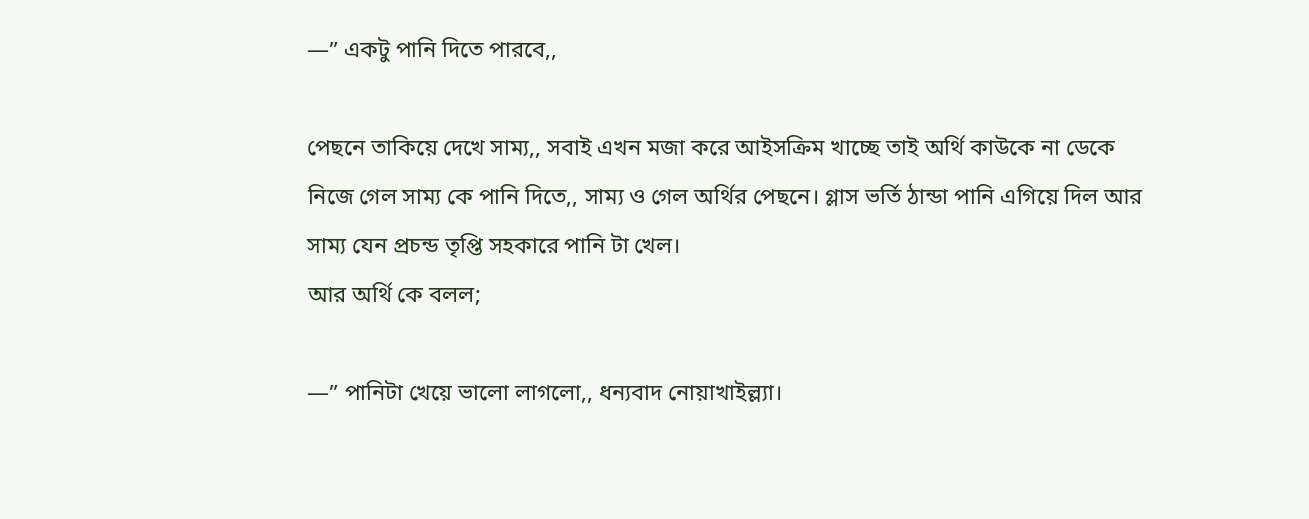—” একটু পানি দিতে পারবে,,

পেছনে তাকিয়ে দেখে সাম্য,, সবাই এখন মজা করে আইসক্রিম খাচ্ছে তাই অর্থি কাউকে না ডেকে নিজে গেল সাম্য কে পানি দিতে,, সাম্য ও গেল অর্থির পেছনে। গ্লাস ভর্তি ঠান্ডা পানি এগিয়ে দিল আর সাম্য যেন প্রচন্ড তৃপ্তি সহকারে পানি টা খেল।
আর অর্থি কে বলল;

—” পানিটা খেয়ে ভালো লাগলো,, ধন্যবাদ নোয়াখাইল্ল্যা।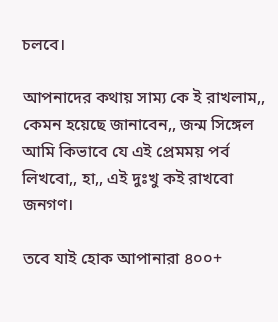চলবে।

আপনাদের কথায় সাম্য কে ই রাখলাম,, কেমন হয়েছে জানাবেন,, জন্ম সিঙ্গেল আমি কিভাবে যে এই প্রেমময় পর্ব লিখবো,, হা,, এই দুঃখু কই রাখবো জনগণ।

তবে যাই হোক আপানারা ৪০০+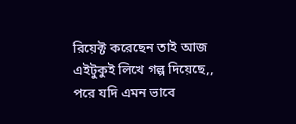রিয়েক্ট করেছেন তাই আজ এইটুকুই লিখে গল্প দিয়েছে,, পরে যদি এমন ভাবে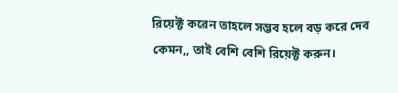রিয়েক্ট করেন তাহলে সম্ভব হলে বড় করে দেব কেমন,, তাই বেশি বেশি রিয়েক্ট করুন।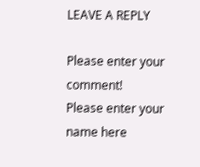LEAVE A REPLY

Please enter your comment!
Please enter your name here